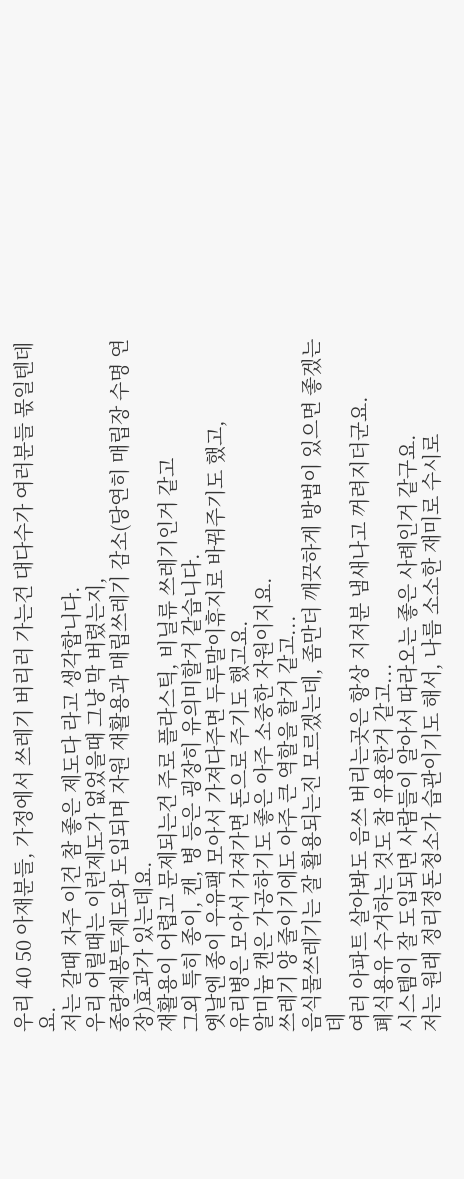우리 40 50 아재분들, 가정에서 쓰레기 버리러 가는건 대다수가 여러분들 몫일텐데요.
저는 갈때 자주 이건 참 좋은 제도다 라고 생각합니다.
우리 어릴때는 이런제도가 없었을때 그냥 막 버렸는지,
종량제봉투제도와 도입되며 자원 재활용과 매립쓰레기 감소(당연히 매립장 수명 연장)효과가 있는데요.
재활용이 어렵고 문제되는건 주로 플라스틱, 비닐류 쓰레기인거 같고
그외 특히 종이, 캔, 병 등은 굉장히 유의미할거 같습니다.
옛날엔 종이 우유팩 모아서 가져다주면 두루말이휴지로 바꿔주기도 했고,
유리병은 모아서 가져가면 돈으로 주기도 했고요.
알미늄 캔은 가공하기도 좋은 아주 소중한 자원이지요.
쓰레기 양 줄이기에도 아주 큰 역할을 할거 같고...
음식물쓰레기는 잘 활용되는진 모르겠는데, 좀만더 깨끗하게 방법이 있으면 좋겠는데
여러 아파트 살아봐도 음쓰 버리는곳은 항상 지저분 냄새나고 꺼려지더군요.
폐식용유 수거하는 것도 참 유용한거 같고...
시스템이 잘 도입되면 사람들이 알아서 따라오는 좋은 사례인거 같구요.
저는 원래 정리정돈청소가 습관이기도 해서, 나름 소소한 재미로 수시로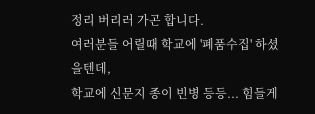정리 버리러 가곤 합니다.
여러분들 어릴때 학교에 '폐품수집' 하셨을텐데,
학교에 신문지 종이 빈병 등등... 힘들게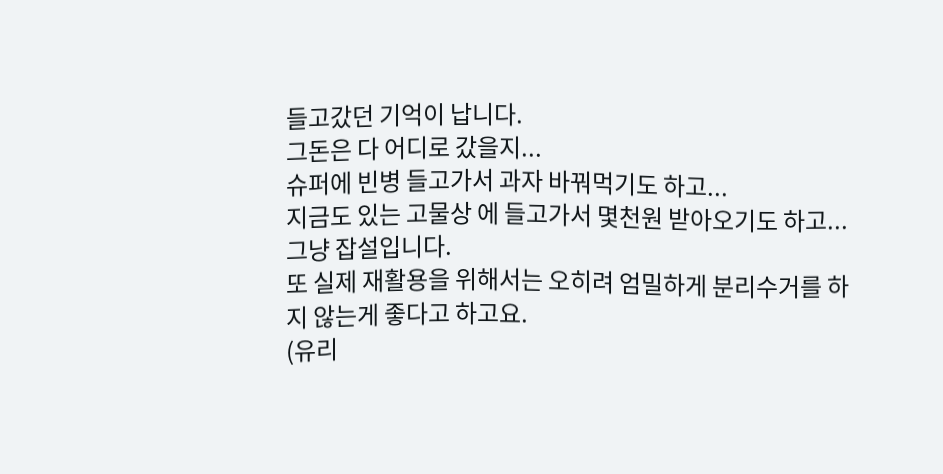들고갔던 기억이 납니다.
그돈은 다 어디로 갔을지...
슈퍼에 빈병 들고가서 과자 바꿔먹기도 하고...
지금도 있는 고물상 에 들고가서 몇천원 받아오기도 하고...
그냥 잡설입니다.
또 실제 재활용을 위해서는 오히려 엄밀하게 분리수거를 하지 않는게 좋다고 하고요.
(유리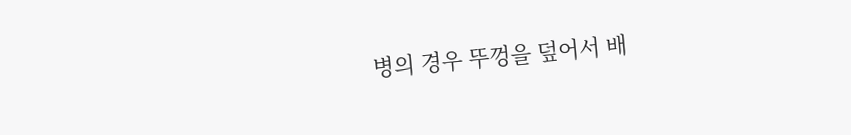병의 경우 뚜껑을 덮어서 배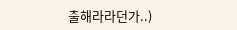출해라라던가..)